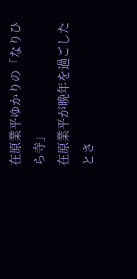在原業平ゆかりの「なりひら寺」
在原業平が晩年を過ごしたとさ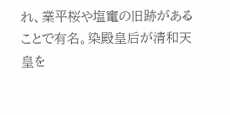れ、業平桜や塩竃の旧跡があることで有名。染殿皇后が清和天皇を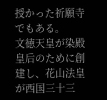授かった祈願寺でもある。
文徳天皇が染殿皇后のために創建し、花山法皇が西国三十三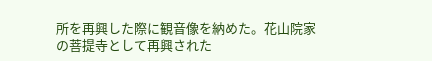所を再興した際に観音像を納めた。花山院家の菩提寺として再興された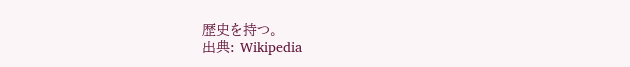歴史を持つ。
出典: Wikipedia